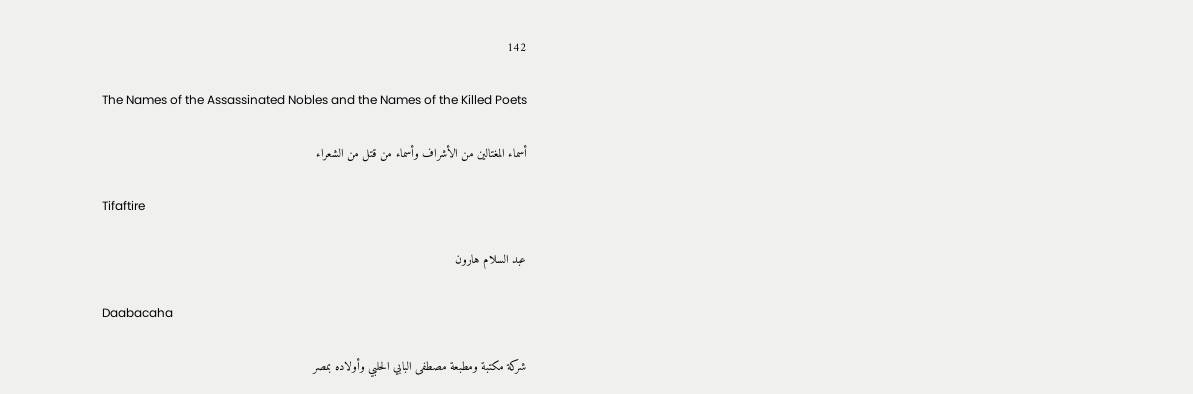142

The Names of the Assassinated Nobles and the Names of the Killed Poets

أسماء المغتالين من الأشراف وأسماء من قتل من الشعراء

Tifaftire

عبد السلام هارون

Daabacaha

شركة مكتبة ومطبعة مصطفى البابي الحلبي وأولاده بمصر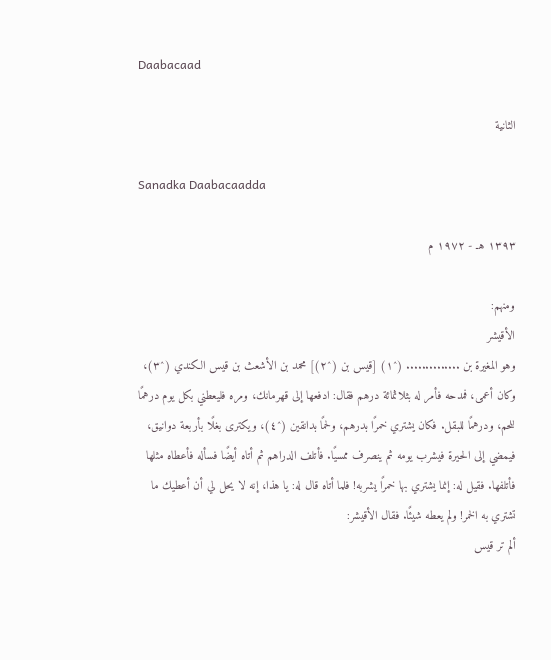Daabacaad

الثانية

Sanadka Daabacaadda

١٣٩٣ هـ - ١٩٧٢ م

ومنهم:
الأقيشر
وهو المغيرة بن .............. (^١) [قيس بن (^٢)] محمد بن الأشعث بن قيس الكندي (^٣)، وكان أعمى، فمدحه فأمر له بثلاثمائة درهم فقال: ادفعها إلى قهرمانك، ومره فليعطني بكل يوم درهمًا للحم، ودرهمًا للبقل. فكان يشتري خمرًا بدرهم، ولحمًا بدانقين (^٤)، ويكترى بغلًا بأربعة دوانيق، فيمضي إلى الحيرة فيشرب يومه ثم ينصرف ممسيًا. فأتلف الدراهم ثم أتاه أيضًا فسأله فأعطاه مثلها فأتلفها. فقيل له: إنما يشتري بها خمرًا يشربه! فلما أتاه قال له: يا هذا، إنه لا يحل لي أن أعطيك ما تشتري به الخمر! ولم يعطه شيئًا. فقال الأقيشر:
ألم تر قيس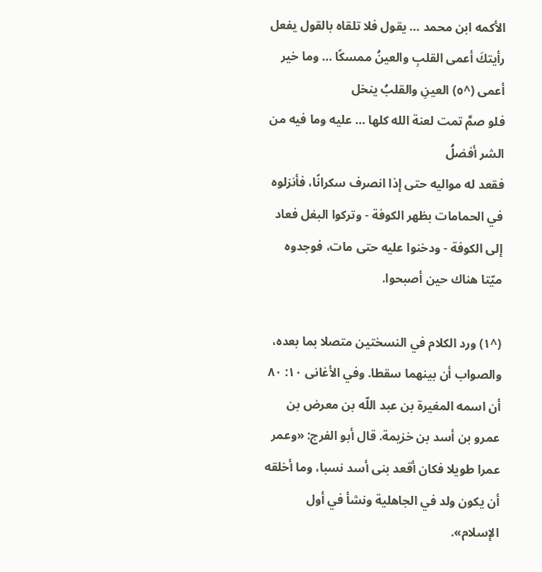الأكمه ابن محمد … يقول فلا تلقاه بالقول يفعل
رأيتكَ أعمى القلبِ والعينُ ممسكًا … وما خير أعمى (^٥) العينِ والقلبُ ينخل
فلو صمَّ تمت لعنة الله كلها … عليه وما فيه من الشر أفضلُ
فقعد له مواليه حتى إذا انصرف سكرانًا، فأنزلوه في الحمامات بظهر الكوفة - وتركوا البغل فعاد إلى الكوفة - ودخنوا عليه حتى مات، فوجدوه ميّتا هناك حين أصبحوا.

(^١) ورد الكلام في النسختين متصلا بما بعده، والصواب أن بينهما سقطا. وفي الأغانى ١٠: ٨٠ أن اسمه المغيرة بن عبد اللّه بن معرض بن عمرو بن أسد بن خزيمة. قال أبو الفرج: «وعمر عمرا طويلا فكان أقعد بنى أسد نسبا، وما أخلقه أن يكون ولد في الجاهلية ونشأ في أول الإسلام».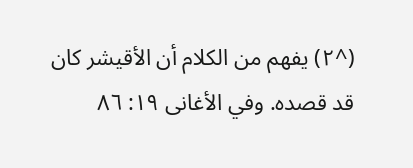(^٢) يفهم من الكلام أن الأقيشر كان قد قصده. وفي الأغانى ١٩: ٨٦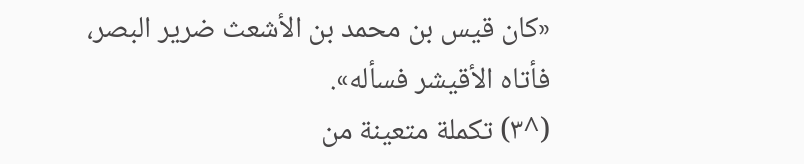«كان قيس بن محمد بن الأشعث ضرير البصر، فأتاه الأقيشر فسأله».
(^٣) تكملة متعينة من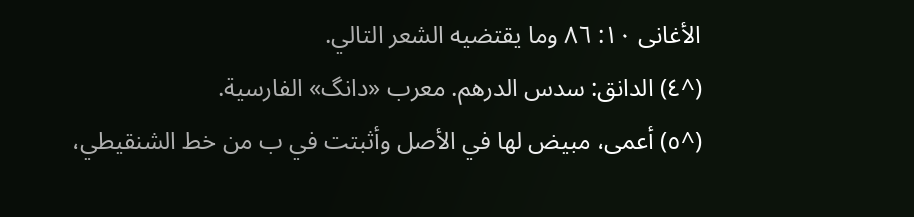الأغانى ١٠: ٨٦ وما يقتضيه الشعر التالي.
(^٤) الدانق: سدس الدرهم. معرب «دانگ» الفارسية.
(^٥) أعمى، مبيض لها في الأصل وأثبتت في ب من خط الشنقيطي،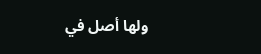ولها أصل في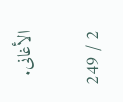الأغانى.

2 / 249